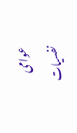عوامی نفسیات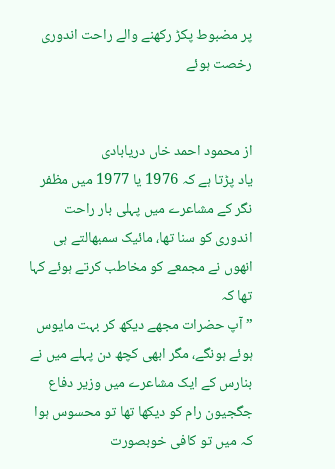پر مضبوط پکڑ رکھنے والے راحت اندوری رخصت ہوئے


از محمود احمد خاں دریابادی
یاد پڑتا ہے کہ 1976 یا 1977 میں مظفر نگر کے مشاعرے میں پہلی بار راحت اندوری کو سنا تھا، مائیک سمبھالتے ہی انھوں نے مجمعے کو مخاطب کرتے ہوئے کہا تھا کہ
” آپ حضرات مجھے دیکھ کر بہت مایوس ہوئے ہونگے، مگر ابھی کچھ دن پہلے میں نے بنارس کے ایک مشاعرے میں وزیر دفاع جگجیون رام کو دیکھا تھا تو محسوس ہوا کہ میں تو کافی خوبصورت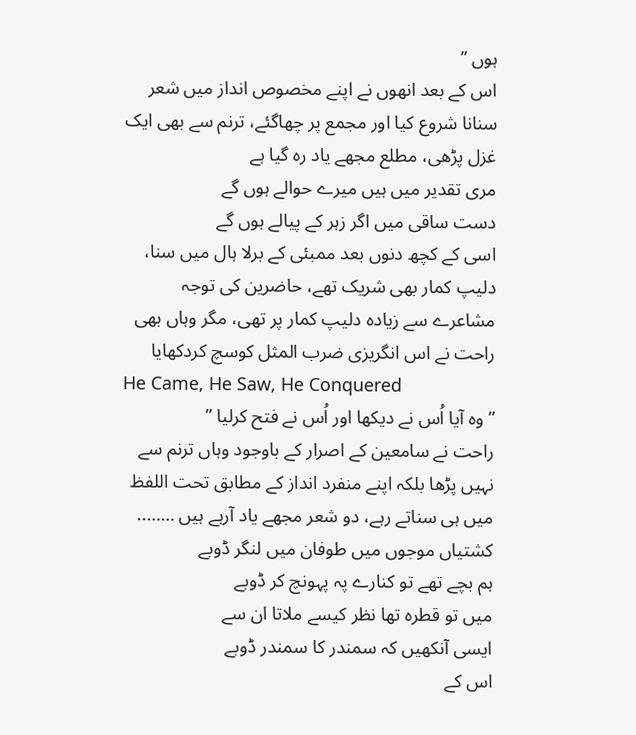ہوں ”
اس کے بعد انھوں نے اپنے مخصوص انداز میں شعر سنانا شروع کیا اور مجمع پر چھاگئے، ترنم سے بھی ایک غزل پڑھی، مطلع مجھے یاد رہ گیا ہے
مری تقدیر میں ہیں میرے حوالے ہوں گے
دست ساقی میں اگر زہر کے پیالے ہوں گے
اسی کے کچھ دنوں بعد ممبئی کے برلا ہال میں سنا، دلیپ کمار بھی شریک تھے، حاضرین کی توجہ مشاعرے سے زیادہ دلیپ کمار پر تھی، مگر وہاں بھی راحت نے اس انگریزی ضرب المثل کوسچ کردکھایا
He Came, He Saw, He Conquered
” وہ آیا اُس نے دیکھا اور اُس نے فتح کرلیا ”
راحت نے سامعین کے اصرار کے باوجود وہاں ترنم سے نہیں پڑھا بلکہ اپنے منفرد انداز کے مطابق تحت اللفظ میں ہی سناتے رہے، دو شعر مجھے یاد آرہے ہیں ……..
کشتیاں موجوں میں طوفان میں لنگر ڈوبے
ہم بچے تھے تو کنارے پہ پہونچ کر ڈوبے
میں تو قطرہ تھا نظر کیسے ملاتا ان سے
ایسی آنکھیں کہ سمندر کا سمندر ڈوبے
اس کے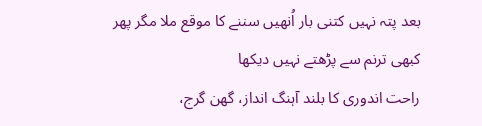بعد پتہ نہیں کتنی بار اُنھیں سننے کا موقع ملا مگر پھر کبھی ترنم سے پڑھتے نہیں دیکھا
راحت اندوری کا بلند آہنگ انداز، گھن گرج،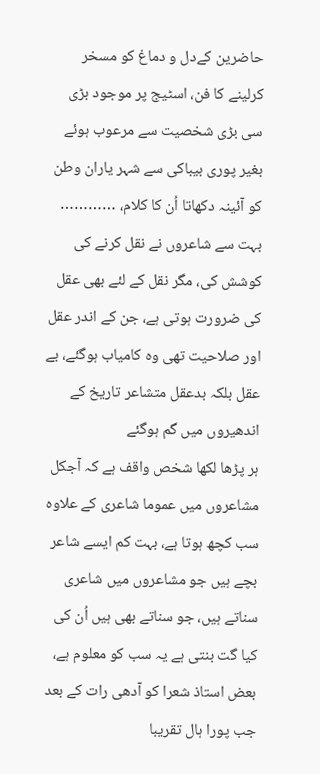حاضرین کےدل و دماغ کو مسخر کرلینے کا فن، اسٹیج پر موجود بڑی سی بڑی شخصیت سے مرعوب ہوئے بغیر پوری بیباکی سے شہر یاران وطن کو آئینہ دکھاتا اُن کا کلام، ………… بہت سے شاعروں نے نقل کرنے کی کوشش کی، مگر نقل کے لئے بھی عقل کی ضرورت ہوتی ہے، جن کے اندر عقل اور صلاحیت تھی وہ کامیاب ہوگئے، بے عقل بلکہ بدعقل متشاعر تاریخ کے اندھیروں میں گم ہوگئے
ہر پڑھا لکھا شخص واقف ہے کہ آجکل مشاعروں میں عموما شاعری کے علاوہ سب کچھ ہوتا ہے، بہت کم ایسے شاعر بچے ہیں جو مشاعروں میں شاعری سناتے ہیں، جو سناتے بھی ہیں اُن کی کیا گت بنتی ہے یہ سب کو معلوم ہے، بعض استاذ شعرا کو آدھی رات کے بعد جب پورا ہال تقریبا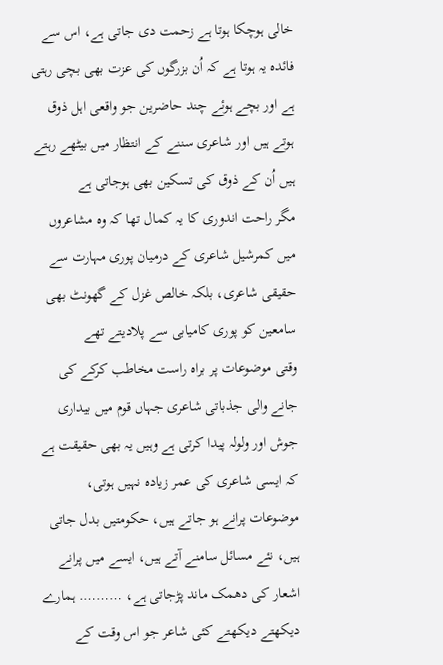خالی ہوچکا ہوتا ہے زحمت دی جاتی ہے، اس سے فائدہ یہ ہوتا ہے کہ اُن بزرگوں کی عزت بھی بچی رہتی ہے اور بچے ہوئے چند حاضرین جو واقعی اہل ذوق ہوتے ہیں اور شاعری سننے کے انتظار میں بیٹھے رہتے ہیں اُن کے ذوق کی تسکین بھی ہوجاتی ہے
مگر راحت اندوری کا یہ کمال تھا کہ وہ مشاعروں میں کمرشیل شاعری کے درمیان پوری مہارت سے حقیقی شاعری، بلکہ خالص غزل کے گھونٹ بھی سامعین کو پوری کامیابی سے پلادیتے تھے
وقتی موضوعات پر براہ راست مخاطب کرکے کی جانے والی جذباتی شاعری جہاں قوم میں بیداری جوش اور ولولہ پیدا کرتی ہے وہیں یہ بھی حقیقت ہے کہ ایسی شاعری کی عمر زیادہ نہیں ہوتی، موضوعات پرانے ہو جاتے ہیں، حکومتیں بدل جاتی ہیں، نئے مسائل سامنے آتے ہیں، ایسے میں پرانے اشعار کی دھمک ماند پڑجاتی ہے، ………. ہمارے دیکھتے دیکھتے کئی شاعر جو اس وقت کے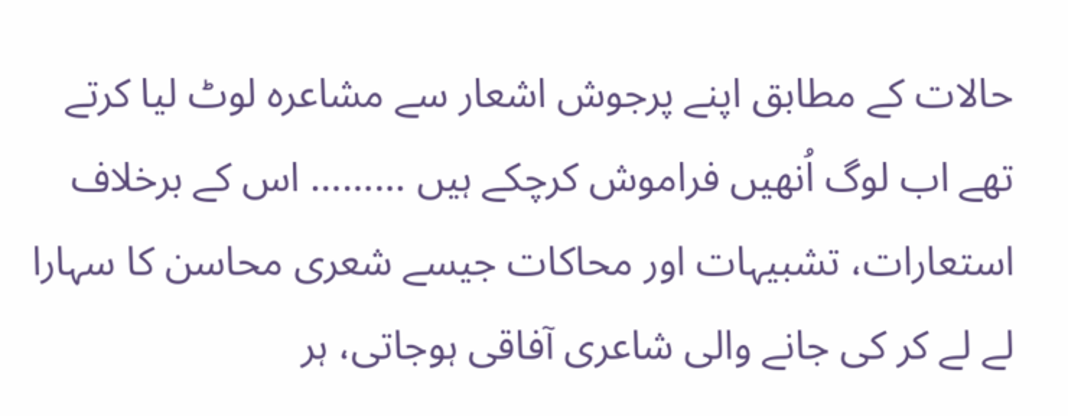حالات کے مطابق اپنے پرجوش اشعار سے مشاعرہ لوٹ لیا کرتے تھے اب لوگ اُنھیں فراموش کرچکے ہیں ……… اس کے برخلاف استعارات، تشبیہات اور محاکات جیسے شعری محاسن کا سہارا لے لے کر کی جانے والی شاعری آفاقی ہوجاتی، ہر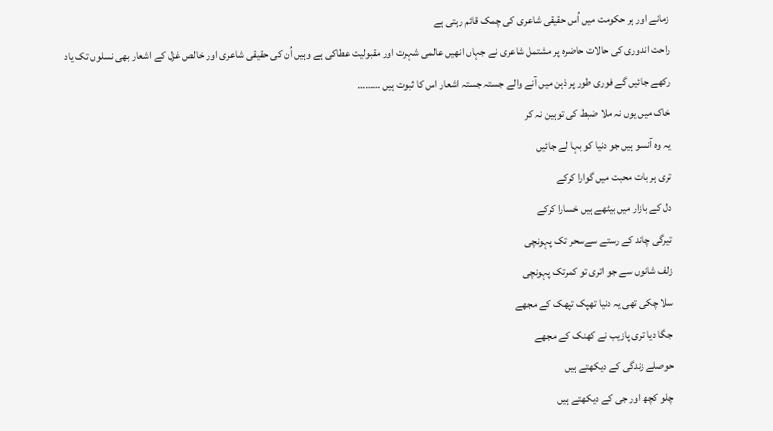زمانے اور ہر حکومت میں اُس حقیقی شاعری کی چمک قائم رہتی ہے
راحت اندوری کی حالات حاضرہ پر مشتمل شاعری نے جہاں انھیں عالمی شہرت اور مقبولیت عطاکی ہے وہیں اُن کی حقیقی شاعری اور خالص غزل کے اشعار بھی نسلوں تک یاد رکھے جائیں گے فوری طور پر ذہن میں آنے والے جستہ جستہ اشعار اس کا ثبوت ہیں ………
خاک میں یوں نہ ملا ضبط کی توہین نہ کر
یہ وہ آنسو ہیں جو دنیا کو بہا لے جائیں
تری ہر بات محبت میں گوارا کرکے
دل کے بازار میں بیٹھے ہیں خسارا کرکے
تیرگی چاند کے رستے سےسحر تک پہونچی
زلف شانوں سے جو اتری تو کمرتک پہونچی
سلا چکی تھی یہ دنیا تھپک تپھک کے مجھے
جگا دیا تری پازیب نے کھنک کے مجھے
حوصلے زندگی کے دیکھتے ہیں
چلو کچھ اور جی کے دیکھتے ہیں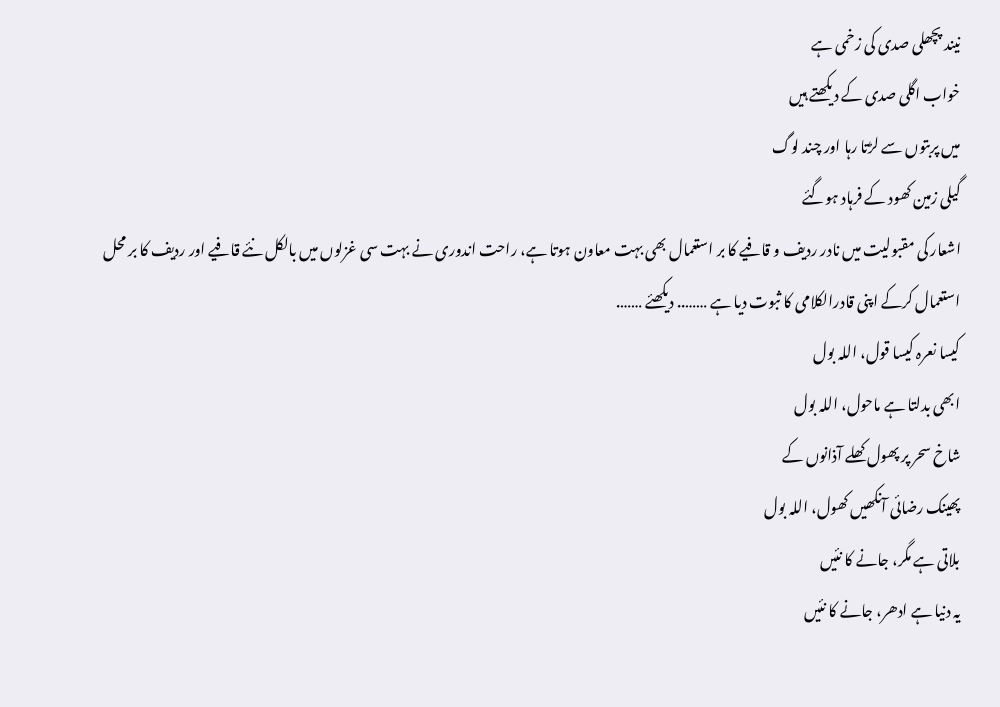نیند پچھلی صدی کی زخمی ہے
خواب اگلی صدی کے دیکھتے ہیں
میں پربتوں سے لڑتا رہا اور چند لوگ
گیلی زمین کھود کے فرہاد ہوگئے
اشعار کی مقبولیت میں نادر ردیف و قافیے کا بر استعمال بھی بہت معاون ہوتا ہے، راحت اندوری نے بہت سی غزلوں میں بالکل نئے قافیے اور ردیف کا بر محل استعمال کرکے اپنی قادرالکلامی کا ثبوت دیا ہے …….. دیکھئے …….
کیسا نعرہ کیسا قول، اللہ بول
ابھی بدلتا ہے ماحول، اللہ بول
شاخ سحر پر پھول کھلے آذانوں کے
پھینک رضائی آنکھیں کھول، اللہ بول
بلاتی ہے مگر، جانے کا نئیں
یہ دنیا ہے ادھر، جانے کا نئیں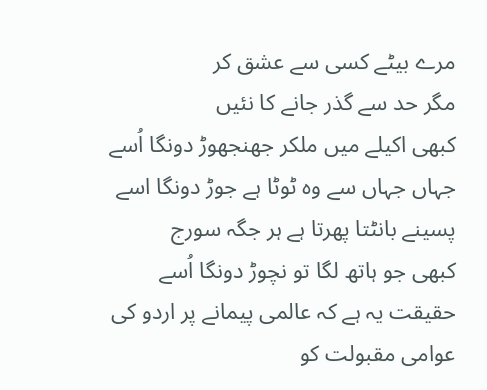مرے بیٹے کسی سے عشق کر
مگر حد سے گذر جانے کا نئیں
کبھی اکیلے میں ملکر جھنجھوڑ دونگا اُسے
جہاں جہاں سے وہ ٹوٹا ہے جوڑ دونگا اسے
پسینے بانٹتا پھرتا ہے ہر جگہ سورج
کبھی جو ہاتھ لگا تو نچوڑ دونگا اُسے
حقیقت یہ ہے کہ عالمی پیمانے پر اردو کی عوامی مقبولت کو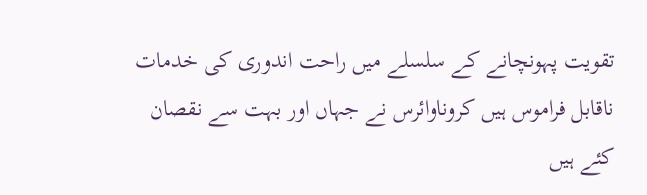تقویت پہونچانے کے سلسلے میں راحت اندوری کی خدمات ناقابل فراموس ہیں کروناوائرس نے جہاں اور بہت سے نقصان کئے ہیں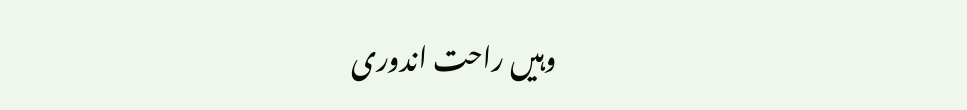وہیں راحت اندوری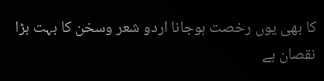کا بھی یوں رخصت ہوجانا اردو شعر وسخن کا بہت بڑا نقصان ہے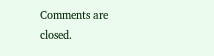Comments are closed.